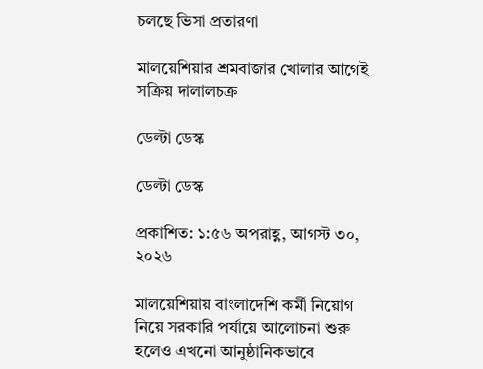চলছে ভিসা প্রতারণা

মালয়েশিয়ার শ্রমবাজার খোলার আগেই সক্রিয় দালালচক্র

ডেল্টা ডেস্ক

ডেল্টা ডেস্ক

প্রকাশিত: ১:৫৬ অপরাহ্ণ, আগস্ট ৩০, ২০২৬

মালয়েশিয়ায় বাংলাদেশি কর্মী নিয়োগ নিয়ে সরকারি পর্যায়ে আলোচনা শুরু হলেও এখনো আনুষ্ঠানিকভাবে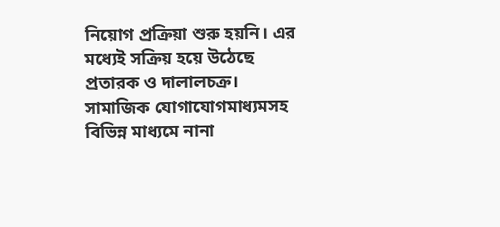নিয়োগ প্রক্রিয়া শুরু হয়নি। এর মধ্যেই সক্রিয় হয়ে উঠেছে প্রতারক ও দালালচক্র। সামাজিক যোগাযোগমাধ্যমসহ বিভিন্ন মাধ্যমে নানা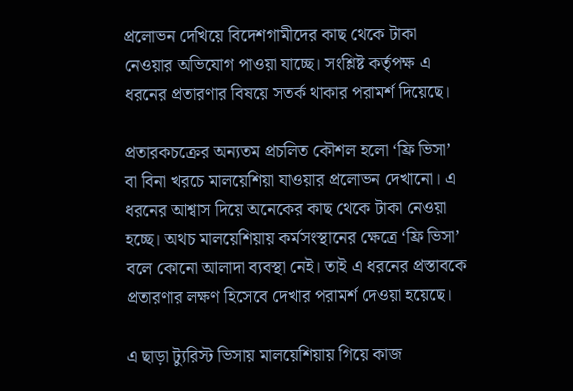প্রলোভন দেখিয়ে বিদেশগামীদের কাছ থেকে টাকা নেওয়ার অভিযোগ পাওয়া যাচ্ছে। সংশ্লিষ্ট কর্তৃপক্ষ এ ধরনের প্রতারণার বিষয়ে সতর্ক থাকার পরামর্শ দিয়েছে।

প্রতারকচক্রের অন্যতম প্রচলিত কৌশল হলো ‘ফ্রি ভিসা’ বা বিনা খরচে মালয়েশিয়া যাওয়ার প্রলোভন দেখানো। এ ধরনের আশ্বাস দিয়ে অনেকের কাছ থেকে টাকা নেওয়া হচ্ছে। অথচ মালয়েশিয়ায় কর্মসংস্থানের ক্ষেত্রে ‘ফ্রি ভিসা’ বলে কোনো আলাদা ব্যবস্থা নেই। তাই এ ধরনের প্রস্তাবকে প্রতারণার লক্ষণ হিসেবে দেখার পরামর্শ দেওয়া হয়েছে।

এ ছাড়া ট্যুরিস্ট ভিসায় মালয়েশিয়ায় গিয়ে কাজ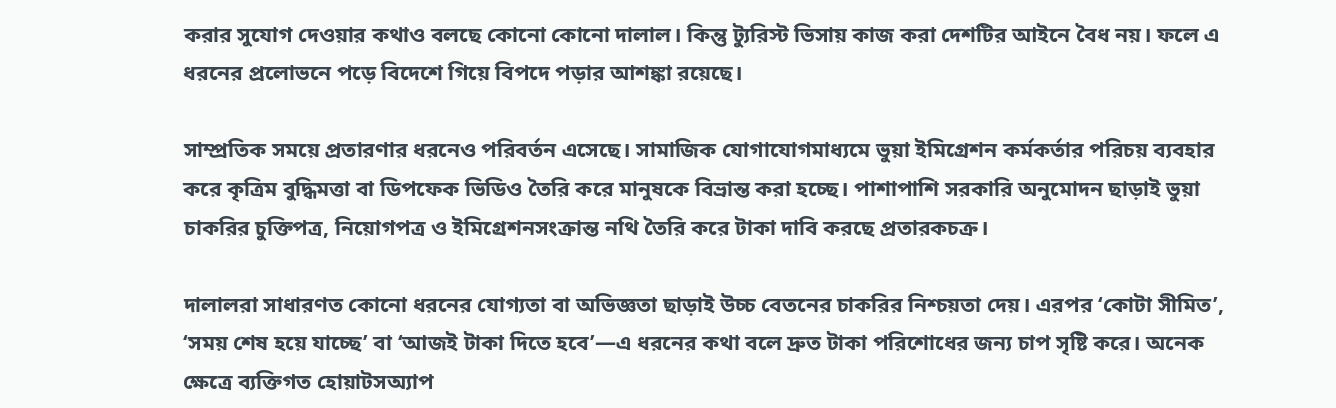করার সুযোগ দেওয়ার কথাও বলছে কোনো কোনো দালাল। কিন্তু ট্যুরিস্ট ভিসায় কাজ করা দেশটির আইনে বৈধ নয়। ফলে এ ধরনের প্রলোভনে পড়ে বিদেশে গিয়ে বিপদে পড়ার আশঙ্কা রয়েছে।

সাম্প্রতিক সময়ে প্রতারণার ধরনেও পরিবর্তন এসেছে। সামাজিক যোগাযোগমাধ্যমে ভুয়া ইমিগ্রেশন কর্মকর্তার পরিচয় ব্যবহার করে কৃত্রিম বুদ্ধিমত্তা বা ডিপফেক ভিডিও তৈরি করে মানুষকে বিভ্রান্ত করা হচ্ছে। পাশাপাশি সরকারি অনুমোদন ছাড়াই ভুয়া চাকরির চুক্তিপত্র, নিয়োগপত্র ও ইমিগ্রেশনসংক্রান্ত নথি তৈরি করে টাকা দাবি করছে প্রতারকচক্র।

দালালরা সাধারণত কোনো ধরনের যোগ্যতা বা অভিজ্ঞতা ছাড়াই উচ্চ বেতনের চাকরির নিশ্চয়তা দেয়। এরপর ‘কোটা সীমিত’, ‘সময় শেষ হয়ে যাচ্ছে’ বা ‘আজই টাকা দিতে হবে’—এ ধরনের কথা বলে দ্রুত টাকা পরিশোধের জন্য চাপ সৃষ্টি করে। অনেক ক্ষেত্রে ব্যক্তিগত হোয়াটসঅ্যাপ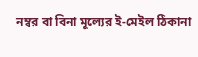নম্বর বা বিনা মূল্যের ই-মেইল ঠিকানা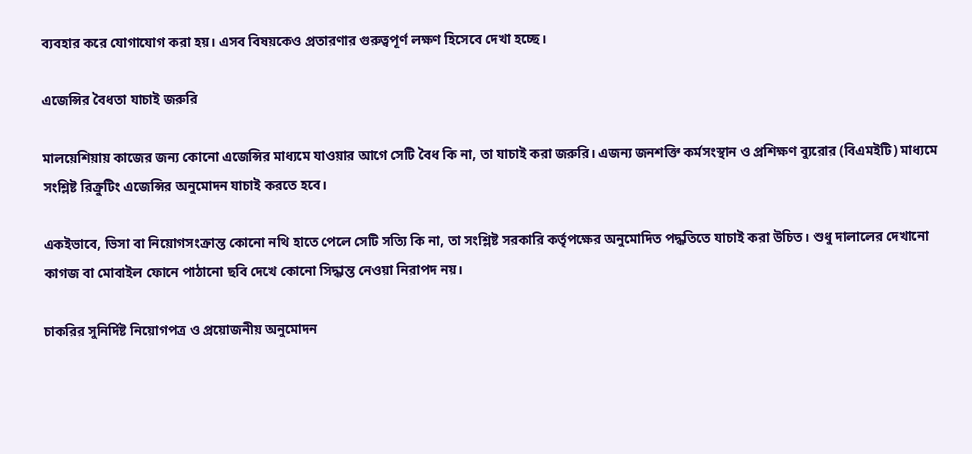ব্যবহার করে যোগাযোগ করা হয়। এসব বিষয়কেও প্রতারণার গুরুত্বপূর্ণ লক্ষণ হিসেবে দেখা হচ্ছে।

এজেন্সির বৈধতা যাচাই জরুরি

মালয়েশিয়ায় কাজের জন্য কোনো এজেন্সির মাধ্যমে যাওয়ার আগে সেটি বৈধ কি না, তা যাচাই করা জরুরি। এজন্য জনশক্তি কর্মসংস্থান ও প্রশিক্ষণ ব্যুরোর (বিএমইটি) মাধ্যমে সংশ্লিষ্ট রিক্রুটিং এজেন্সির অনুমোদন যাচাই করতে হবে।

একইভাবে, ভিসা বা নিয়োগসংক্রান্ত কোনো নথি হাতে পেলে সেটি সত্যি কি না, তা সংশ্লিষ্ট সরকারি কর্তৃপক্ষের অনুমোদিত পদ্ধতিতে যাচাই করা উচিত। শুধু দালালের দেখানো কাগজ বা মোবাইল ফোনে পাঠানো ছবি দেখে কোনো সিদ্ধান্ত নেওয়া নিরাপদ নয়।

চাকরির সুনির্দিষ্ট নিয়োগপত্র ও প্রয়োজনীয় অনুমোদন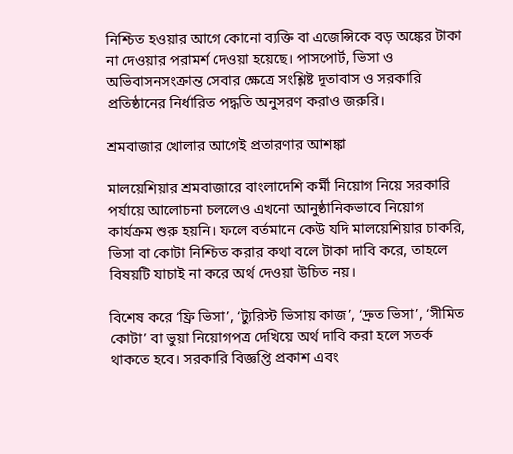নিশ্চিত হওয়ার আগে কোনো ব্যক্তি বা এজেন্সিকে বড় অঙ্কের টাকা না দেওয়ার পরামর্শ দেওয়া হয়েছে। পাসপোর্ট, ভিসা ও অভিবাসনসংক্রান্ত সেবার ক্ষেত্রে সংশ্লিষ্ট দূতাবাস ও সরকারি প্রতিষ্ঠানের নির্ধারিত পদ্ধতি অনুসরণ করাও জরুরি।

শ্রমবাজার খোলার আগেই প্রতারণার আশঙ্কা

মালয়েশিয়ার শ্রমবাজারে বাংলাদেশি কর্মী নিয়োগ নিয়ে সরকারি পর্যায়ে আলোচনা চললেও এখনো আনুষ্ঠানিকভাবে নিয়োগ কার্যক্রম শুরু হয়নি। ফলে বর্তমানে কেউ যদি মালয়েশিয়ার চাকরি, ভিসা বা কোটা নিশ্চিত করার কথা বলে টাকা দাবি করে, তাহলে বিষয়টি যাচাই না করে অর্থ দেওয়া উচিত নয়।

বিশেষ করে ‘ফ্রি ভিসা’, ‘ট্যুরিস্ট ভিসায় কাজ’, ‘দ্রুত ভিসা’, ‘সীমিত কোটা’ বা ভুয়া নিয়োগপত্র দেখিয়ে অর্থ দাবি করা হলে সতর্ক থাকতে হবে। সরকারি বিজ্ঞপ্তি প্রকাশ এবং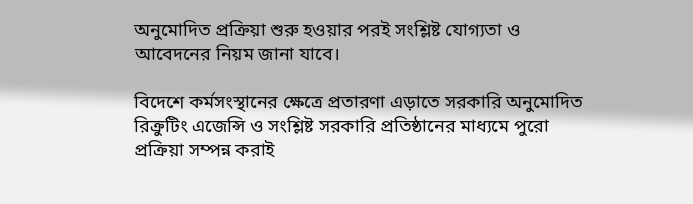অনুমোদিত প্রক্রিয়া শুরু হওয়ার পরই সংশ্লিষ্ট যোগ্যতা ও আবেদনের নিয়ম জানা যাবে।

বিদেশে কর্মসংস্থানের ক্ষেত্রে প্রতারণা এড়াতে সরকারি অনুমোদিত রিক্রুটিং এজেন্সি ও সংশ্লিষ্ট সরকারি প্রতিষ্ঠানের মাধ্যমে পুরো প্রক্রিয়া সম্পন্ন করাই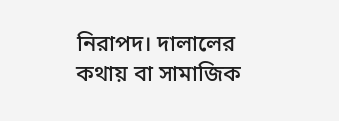নিরাপদ। দালালের কথায় বা সামাজিক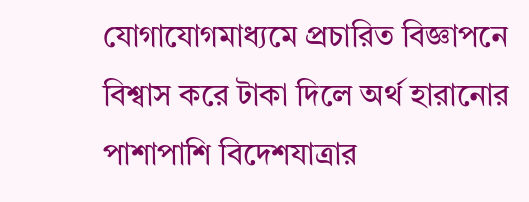যোগাযোগমাধ্যমে প্রচারিত বিজ্ঞাপনে বিশ্বাস করে টাকা দিলে অর্থ হারানোর পাশাপাশি বিদেশযাত্রার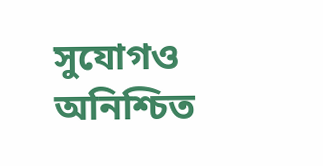সুযোগও অনিশ্চিত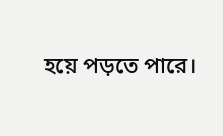হয়ে পড়তে পারে।